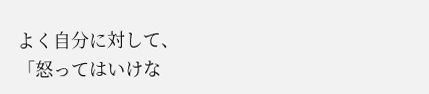よく自分に対して、
「怒ってはいけな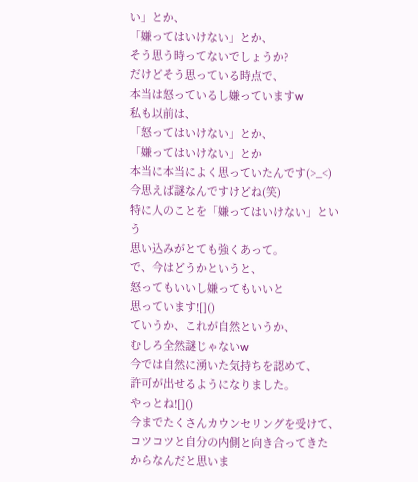い」とか、
「嫌ってはいけない」とか、
そう思う時ってないでしょうか?
だけどそう思っている時点で、
本当は怒っているし嫌っていますw
私も以前は、
「怒ってはいけない」とか、
「嫌ってはいけない」とか
本当に本当によく思っていたんです(>_<)
今思えば謎なんですけどね(笑)
特に人のことを「嫌ってはいけない」という
思い込みがとても強くあって。
で、今はどうかというと、
怒ってもいいし嫌ってもいいと
思っています![]()
ていうか、これが自然というか、
むしろ全然謎じゃないw
今では自然に湧いた気持ちを認めて、
許可が出せるようになりました。
やっとね![]()
今までたくさんカウンセリングを受けて、
コツコツと自分の内側と向き合ってきた
からなんだと思いま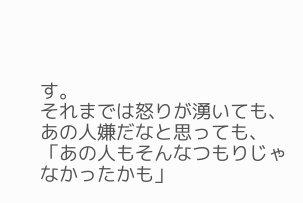す。
それまでは怒りが湧いても、
あの人嫌だなと思っても、
「あの人もそんなつもりじゃなかったかも」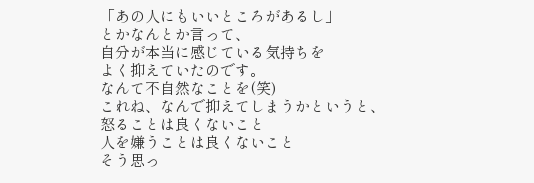「あの人にもいいところがあるし」
とかなんとか言って、
自分が本当に感じている気持ちを
よく抑えていたのです。
なんて不自然なことを(笑)
これね、なんで抑えてしまうかというと、
怒ることは良くないこと
人を嫌うことは良くないこと
そう思っ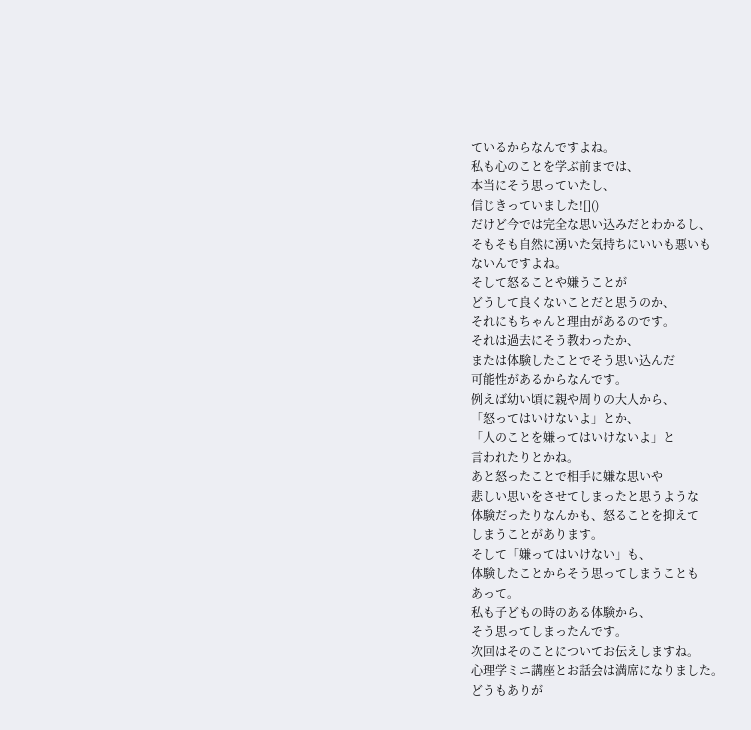ているからなんですよね。
私も心のことを学ぶ前までは、
本当にそう思っていたし、
信じきっていました![]()
だけど今では完全な思い込みだとわかるし、
そもそも自然に湧いた気持ちにいいも悪いも
ないんですよね。
そして怒ることや嫌うことが
どうして良くないことだと思うのか、
それにもちゃんと理由があるのです。
それは過去にそう教わったか、
または体験したことでそう思い込んだ
可能性があるからなんです。
例えば幼い頃に親や周りの大人から、
「怒ってはいけないよ」とか、
「人のことを嫌ってはいけないよ」と
言われたりとかね。
あと怒ったことで相手に嫌な思いや
悲しい思いをさせてしまったと思うような
体験だったりなんかも、怒ることを抑えて
しまうことがあります。
そして「嫌ってはいけない」も、
体験したことからそう思ってしまうことも
あって。
私も子どもの時のある体験から、
そう思ってしまったんです。
次回はそのことについてお伝えしますね。
心理学ミニ講座とお話会は満席になりました。
どうもありが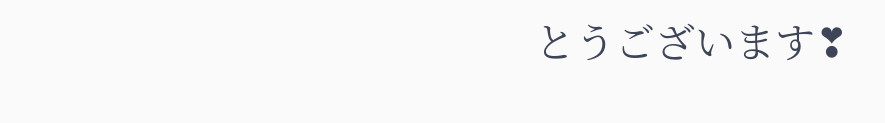とうございます❣